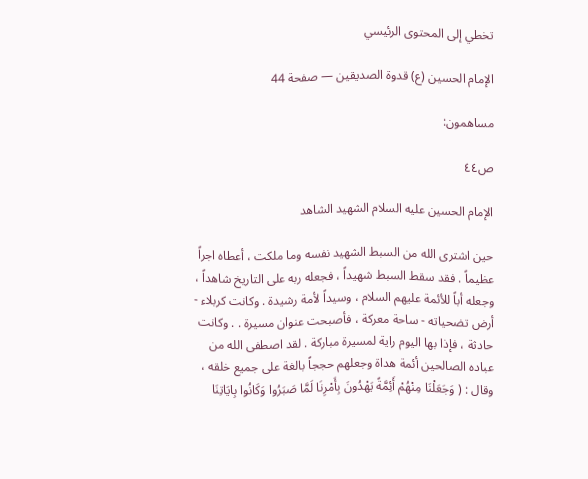تخطي إلى المحتوى الرئيسي

الإمام الحسين (ع) قدوة الصديقين — صفحة 44

مساهمون:

ص٤٤

الإمام الحسين عليه السلام الشهيد الشاهد

حين اشترى الله من السبط الشهيد نفسه وما ملكت ، أعطاه اجراً عظيماً . فقد سقط السبط شهيداً ، فجعله ربه على التاريخ شاهداً ، وجعله أباً للأئمة عليهم السلام ، وسيداً لأمة رشيدة . وكانت كربلاء - أرض تضحياته - ساحة معركة ، فأصبحت عنوان مسيرة . . وكانت حادثة ، فإذا بها اليوم راية لمسيرة مباركة . لقد اصطفى الله من عباده الصالحين أئمة هداة وجعلهم حججاً بالغة على جميع خلقه ، وقال : ( وَجَعَلْنَا مِنْهُمْ أَئِمَّةً يَهْدُونَ بِأَمْرِنَا لَمَّا صَبَرُوا وَكَانُوا بِايَاتِنَا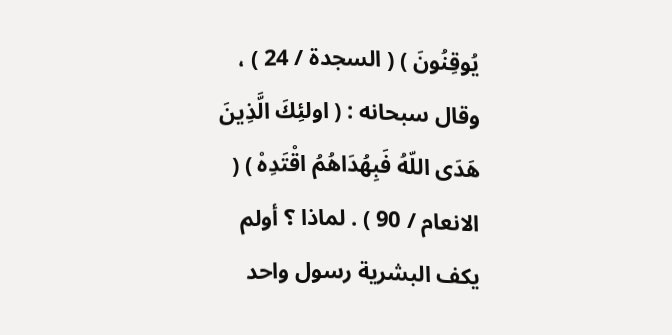يُوقِنُونَ ) ( السجدة / 24 ) ، وقال سبحانه : ( اولئِكَ الَّذِينَ هَدَى اللّهُ فَبِهُدَاهُمُ اقْتَدِهْ ) ( الانعام / 90 ) . لماذا ؟ أولم يكف البشرية رسول واحد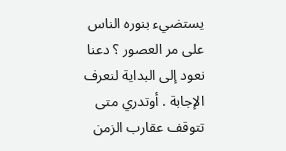يستضيء بنوره الناس على مر العصور ؟ دعنا نعود إلى البداية لنعرف الإجابة . أوتدري متى تتوقف عقارب الزمن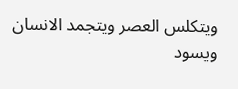ويتكلس العصر ويتجمد الانسان ويسود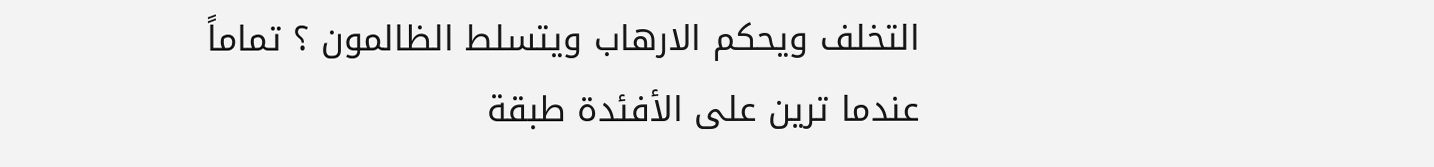التخلف ويحكم الارهاب ويتسلط الظالمون ؟ تماماً عندما ترين على الأفئدة طبقة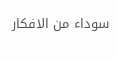سوداء من الافكار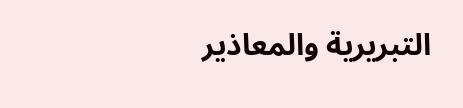التبريرية والمعاذير